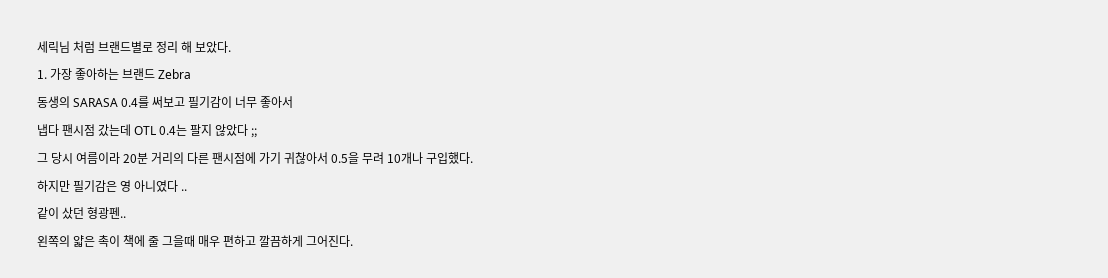세릭님 처럼 브랜드별로 정리 해 보았다.
1. 가장 좋아하는 브랜드 Zebra
동생의 SARASA 0.4를 써보고 필기감이 너무 좋아서
냅다 팬시점 갔는데 OTL 0.4는 팔지 않았다 ;;
그 당시 여름이라 20분 거리의 다른 팬시점에 가기 귀찮아서 0.5을 무려 10개나 구입했다.
하지만 필기감은 영 아니였다 ..
같이 샀던 형광펜..
왼쪽의 얇은 촉이 책에 줄 그을때 매우 편하고 깔끔하게 그어진다.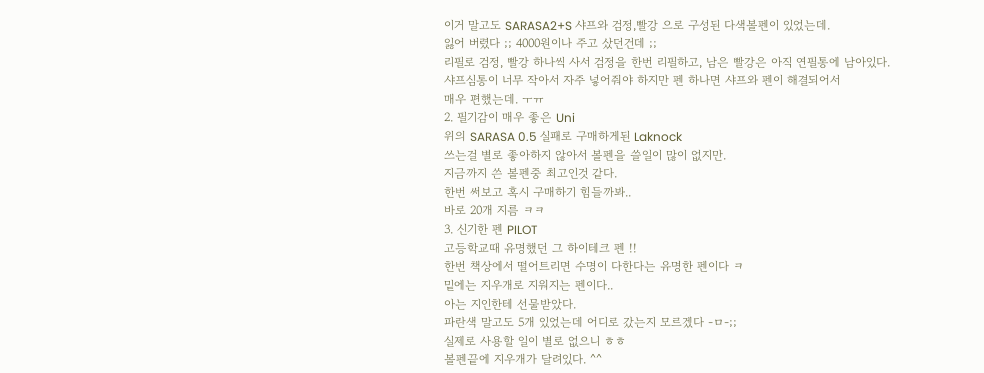이거 말고도 SARASA2+S 샤프와 검정,빨강 으로 구성된 다색볼펜이 있었는데.
잃어 버렸다 ;; 4000원이나 주고 샀던건데 ;;
리필로 검정, 빨강 하나씩 사서 검정을 한번 리필하고, 남은 빨강은 아직 연필통에 남아있다.
샤프심통이 너무 작아서 자주 넣어줘야 하지만 펜 하나면 샤프와 펜이 해결되어서
매우 편했는데. ㅜㅠ
2. 필기감이 매우 좋은 Uni
위의 SARASA 0.5 실패로 구매하게된 Laknock
쓰는걸 별로 좋아하지 않아서 볼펜을 쓸일이 많이 없지만.
지금까지 쓴 볼펜중 최고인것 같다.
한번 써보고 혹시 구매하기 힘들까봐..
바로 20개 지름 ㅋㅋ
3. 신기한 펜 PILOT
고등학교때 유명했던 그 하이테크 펜 !!
한번 책상에서 떨어트리면 수명이 다한다는 유명한 펜이다 ㅋ
밑에는 지우개로 지워지는 펜이다..
아는 지인한테 선물받았다.
파란색 말고도 5개 있었는데 어디로 갔는지 모르겠다 -ㅁ-;;
실제로 사용할 일이 별로 없으니 ㅎㅎ
볼펜끝에 지우개가 달려있다. ^^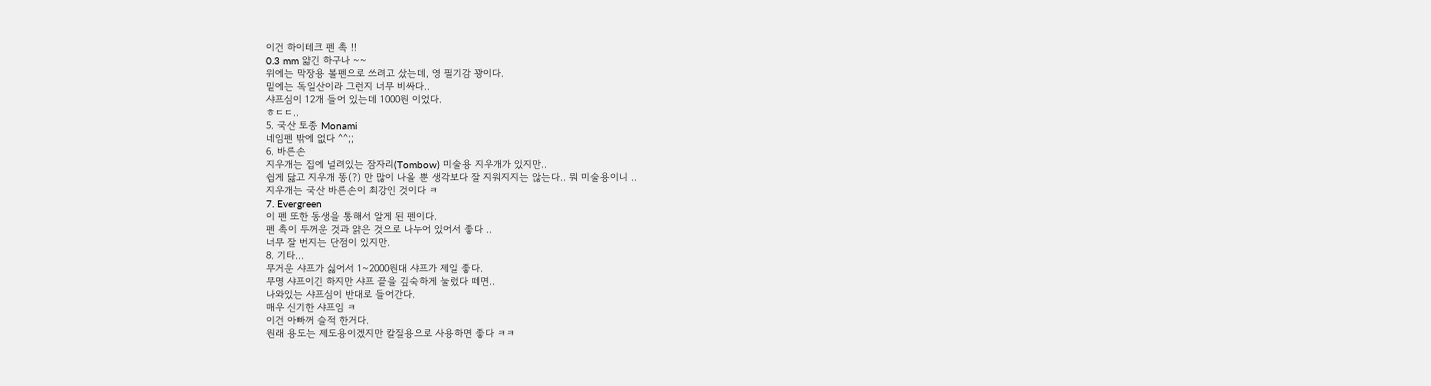이건 하이테크 펜 촉 !!
0.3 mm 얇긴 하구나 ~~
위에는 막장용 볼펜으로 쓰려고 샀는데, 영 필기감 꽝이다.
밑에는 독일산이라 그런지 너무 비싸다..
샤프심이 12개 들어 있는데 1000원 이었다.
ㅎㄷㄷ..
5. 국산 토종 Monami
네임펜 밖에 없다 ^^;;
6. 바른손
지우개는 집에 널려있는 잠자리(Tombow) 미술용 지우개가 있지만..
쉽게 닳고 지우개 똥(?) 만 많이 나올 뿐 생각보다 잘 지워지지는 않는다.. 뭐 미술용이니 ..
지우개는 국산 바른손이 최강인 것이다 ㅋ
7. Evergreen
이 펜 또한 동생을 통해서 알게 된 펜이다.
펜 촉이 두꺼운 것과 얅은 것으로 나누어 있어서 좋다 ..
너무 잘 번지는 단점이 있지만.
8. 기타...
무거운 샤프가 싫어서 1~2000원대 샤프가 제일 좋다.
무명 샤프이긴 하지만 샤프 끝을 깊숙하게 눌렀다 떼면..
나와있는 샤프심이 반대로 들어간다.
매우 신기한 샤프임 ㅋ
이건 아빠꺼 슬적 한거다.
원래 용도는 제도용이겠지만 칼질용으로 사용하면 좋다 ㅋㅋ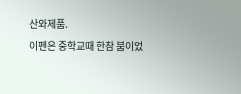산와제품.
이펜은 중학교때 한참 붐이었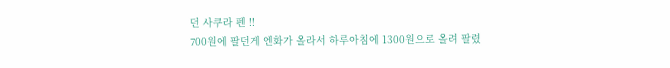던 사쿠라 펜 !!
700원에 팔던게 엔화가 올라서 하루아침에 1300원으로 올려 팔렸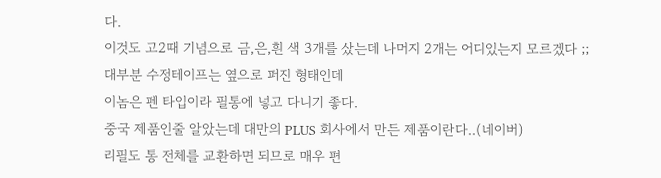다.
이것도 고2때 기념으로 금,은,흰 색 3개를 샀는데 나머지 2개는 어디있는지 모르겠다 ;;
대부분 수정테이프는 옆으로 퍼진 형태인데
이놈은 펜 타입이라 필통에 넣고 다니기 좋다.
중국 제품인줄 알았는데 대만의 PLUS 회사에서 만든 제품이란다..(네이버)
리필도 통 전체를 교환하면 되므로 매우 편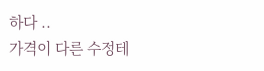하다 ..
가격이 다른 수정테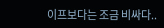이프보다는 조금 비싸다..